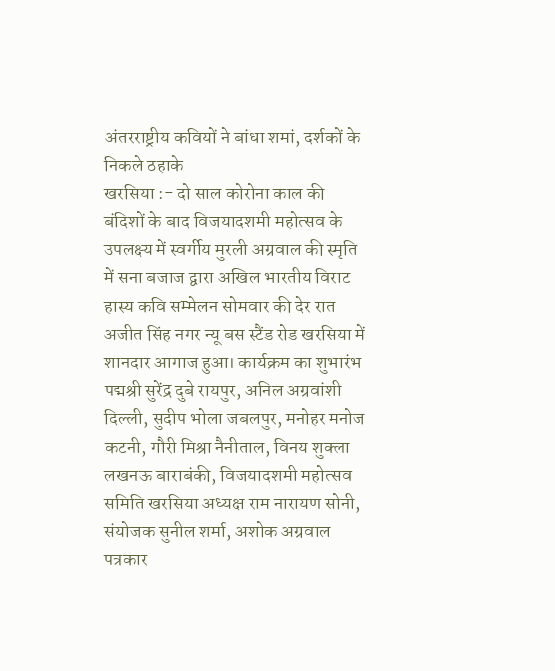अंतरराष्ट्रीय कवियों ने बांधा शमां, दर्शकों के निकले ठहाके
खरसिया :- दो साल कोरोना काल की बंदिशों के बाद विजयादशमी महोत्सव के उपलक्ष्य में स्वर्गीय मुरली अग्रवाल की स्मृति में सना बजाज द्वारा अखिल भारतीय विराट हास्य कवि सम्मेलन सोमवार की देर रात अजीत सिंह नगर न्यू बस स्टैंड रोड खरसिया में शानदार आगाज हुआ। कार्यक्रम का शुभारंभ पद्मश्री सुरेंद्र दुबे रायपुर, अनिल अग्रवांशी दिल्ली, सुदीप भोला जबलपुर, मनोहर मनोज कटनी, गौरी मिश्रा नैनीताल, विनय शुक्ला लखनऊ बाराबंकी, विजयादशमी महोत्सव समिति खरसिया अध्यक्ष राम नारायण सोनी, संयोजक सुनील शर्मा, अशोक अग्रवाल पत्रकार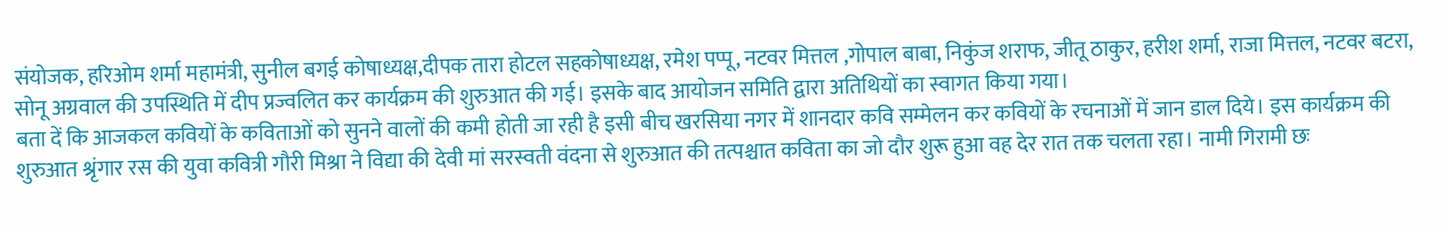संयोजक, हरिओम शर्मा महामंत्री, सुनील बगई कोषाध्यक्ष,दीपक तारा होटल सहकोषाध्यक्ष, रमेश पप्पू, नटवर मित्तल ,गोपाल बाबा, निकुंज शराफ, जीतू ठाकुर, हरीश शर्मा, राजा मित्तल, नटवर बटरा, सोनू अग्रवाल की उपस्थिति में दीप प्रज्वलित कर कार्यक्रम की शुरुआत की गई। इसके बाद आयोजन समिति द्वारा अतिथियों का स्वागत किया गया।
बता दें कि आजकल कवियों के कविताओं को सुनने वालों की कमी होती जा रही है इसी बीच खरसिया नगर में शानदार कवि सम्मेलन कर कवियों के रचनाओं में जान डाल दिये। इस कार्यक्रम की शुरुआत श्रृंगार रस की युवा कवित्री गौरी मिश्रा ने विद्या की देवी मां सरस्वती वंदना से शुरुआत की तत्पश्चात कविता का जो दौर शुरू हुआ वह देर रात तक चलता रहा। नामी गिरामी छः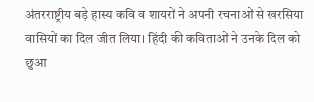अंतरराष्ट्रीय बड़े हास्य कवि व शायरों ने अपनी रचनाओं से खरसिया वासियों का दिल जीत लिया। हिंदी की कविताओं ने उनके दिल को छुआ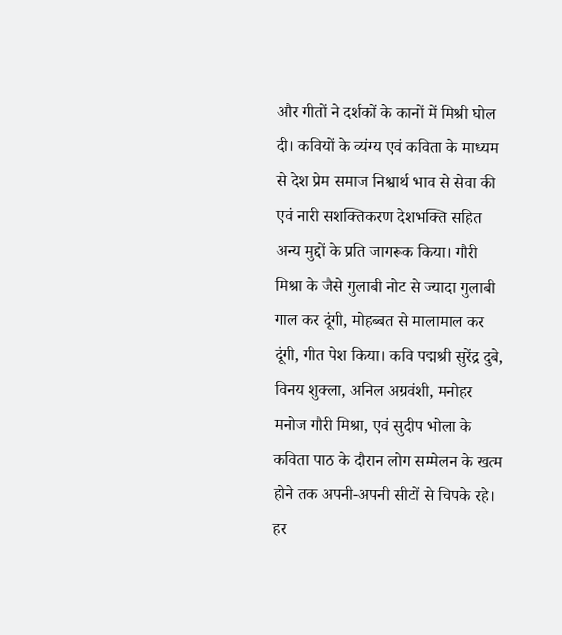और गीतों ने दर्शकों के कानों में मिश्री घोल दी। कवियों के व्यंग्य एवं कविता के माध्यम से देश प्रेम समाज निश्वार्थ भाव से सेवा की एवं नारी सशक्तिकरण देशभक्ति सहित अन्य मुद्दों के प्रति जागरूक किया। गौरी मिश्रा के जैसे गुलाबी नोट से ज्यादा गुलाबी गाल कर दूंगी, मोहब्बत से मालामाल कर दूंगी, गीत पेश किया। कवि पद्मश्री सुरेंद्र दुबे, विनय शुक्ला, अनिल अग्रवंशी, मनोहर मनोज गौरी मिश्रा, एवं सुदीप भोला के कविता पाठ के दौरान लोग सम्मेलन के खत्म होने तक अपनी-अपनी सीटों से चिपके रहे। हर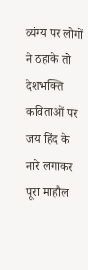व्यंग्य पर लोगों ने ठहाके तो देशभक्ति कविताओं पर जय हिंद के नारे लगाकर पूरा माहौल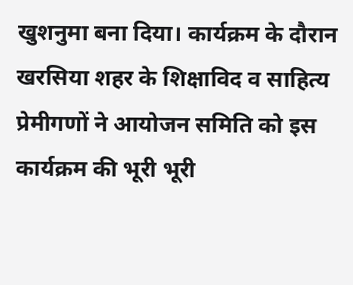खुशनुमा बना दिया। कार्यक्रम के दौरान खरसिया शहर के शिक्षाविद व साहित्य प्रेमीगणों ने आयोजन समिति को इस कार्यक्रम की भूरी भूरी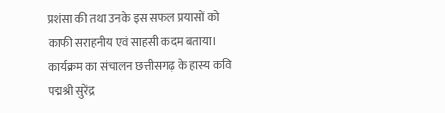प्रशंसा की तथा उनके इस सफल प्रयासों को काफी सराहनीय एवं साहसी कदम बताया। कार्यक्रम का संचालन छत्तीसगढ़ के हास्य कवि पद्मश्री सुरेंद्र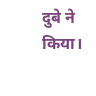दुबे ने किया।